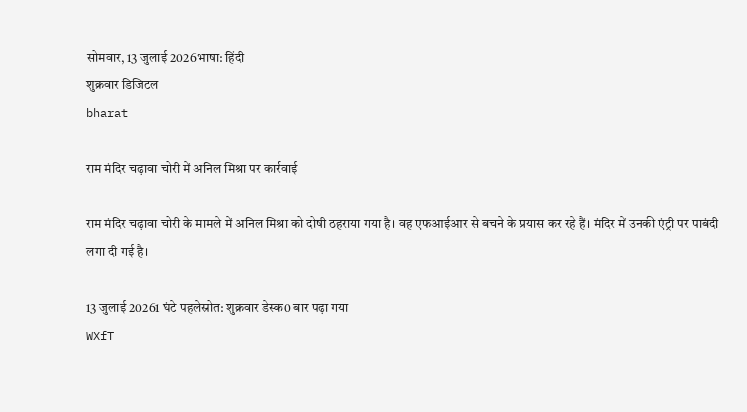सोमवार, 13 जुलाई 2026भाषा: हिंदी
शुक्रवार डिजिटल
bharat

राम मंदिर चढ़ावा चोरी में अनिल मिश्रा पर कार्रवाई

राम मंदिर चढ़ावा चोरी के मामले में अनिल मिश्रा को दोषी ठहराया गया है। वह एफआईआर से बचने के प्रयास कर रहे हैं। मंदिर में उनकी एंट्री पर पाबंदी लगा दी गई है।

13 जुलाई 20261 घंटे पहलेस्रोत: शुक्रवार डेस्क0 बार पढ़ा गया
WXfT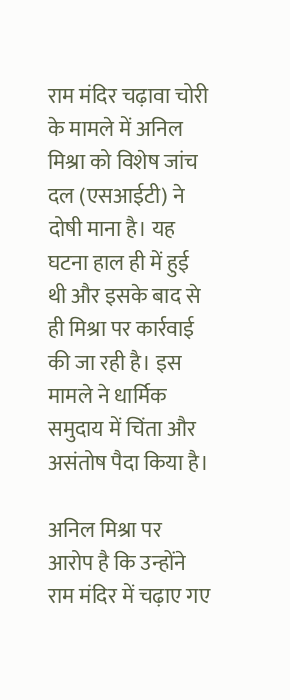राम मंदिर चढ़ावा चोरी के मामले में अनिल मिश्रा को विशेष जांच दल (एसआईटी) ने दोषी माना है। यह घटना हाल ही में हुई थी और इसके बाद से ही मिश्रा पर कार्रवाई की जा रही है। इस मामले ने धार्मिक समुदाय में चिंता और असंतोष पैदा किया है।

अनिल मिश्रा पर आरोप है कि उन्होंने राम मंदिर में चढ़ाए गए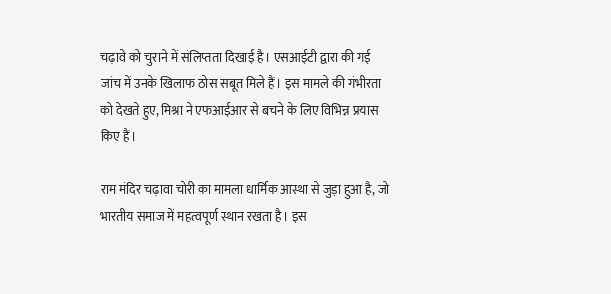चढ़ावे को चुराने में संलिप्तता दिखाई है। एसआईटी द्वारा की गई जांच में उनके खिलाफ ठोस सबूत मिले हैं। इस मामले की गंभीरता को देखते हुए, मिश्रा ने एफआईआर से बचने के लिए विभिन्न प्रयास किए हैं।

राम मंदिर चढ़ावा चोरी का मामला धार्मिक आस्था से जुड़ा हुआ है, जो भारतीय समाज में महत्वपूर्ण स्थान रखता है। इस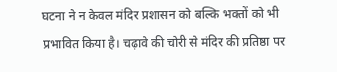घटना ने न केवल मंदिर प्रशासन को बल्कि भक्तों को भी प्रभावित किया है। चढ़ावे की चोरी से मंदिर की प्रतिष्ठा पर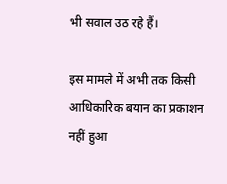भी सवाल उठ रहे हैं।

इस मामले में अभी तक किसी आधिकारिक बयान का प्रकाशन नहीं हुआ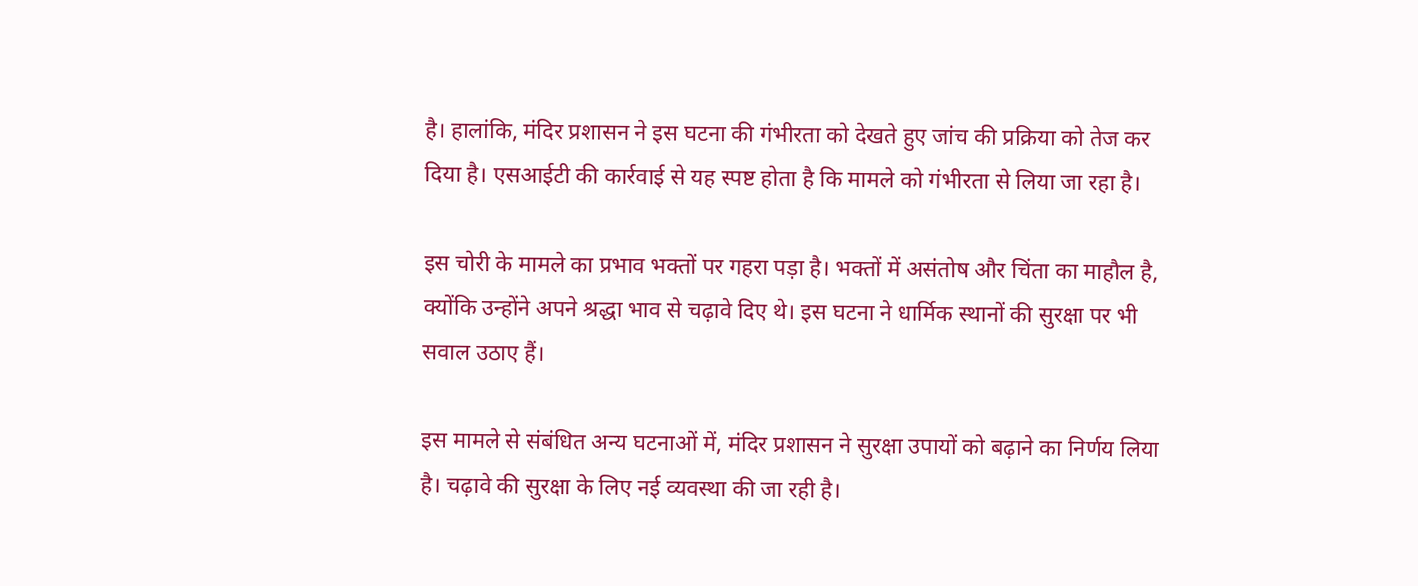है। हालांकि, मंदिर प्रशासन ने इस घटना की गंभीरता को देखते हुए जांच की प्रक्रिया को तेज कर दिया है। एसआईटी की कार्रवाई से यह स्पष्ट होता है कि मामले को गंभीरता से लिया जा रहा है।

इस चोरी के मामले का प्रभाव भक्तों पर गहरा पड़ा है। भक्तों में असंतोष और चिंता का माहौल है, क्योंकि उन्होंने अपने श्रद्धा भाव से चढ़ावे दिए थे। इस घटना ने धार्मिक स्थानों की सुरक्षा पर भी सवाल उठाए हैं।

इस मामले से संबंधित अन्य घटनाओं में, मंदिर प्रशासन ने सुरक्षा उपायों को बढ़ाने का निर्णय लिया है। चढ़ावे की सुरक्षा के लिए नई व्यवस्था की जा रही है।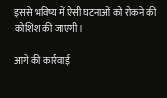इससे भविष्य में ऐसी घटनाओं को रोकने की कोशिश की जाएगी।

आगे की कार्रवाई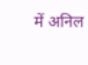में अनिल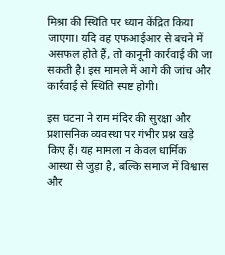मिश्रा की स्थिति पर ध्यान केंद्रित किया जाएगा। यदि वह एफआईआर से बचने में असफल होते हैं, तो कानूनी कार्रवाई की जा सकती है। इस मामले में आगे की जांच और कार्रवाई से स्थिति स्पष्ट होगी।

इस घटना ने राम मंदिर की सुरक्षा और प्रशासनिक व्यवस्था पर गंभीर प्रश्न खड़े किए हैं। यह मामला न केवल धार्मिक आस्था से जुड़ा है, बल्कि समाज में विश्वास और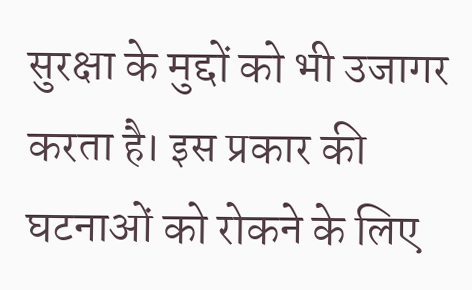सुरक्षा के मुद्दों को भी उजागर करता है। इस प्रकार की घटनाओं को रोकने के लिए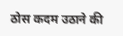ठोस कदम उठाने की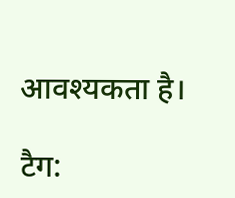आवश्यकता है।

टैग: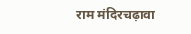राम मंदिरचढ़ावा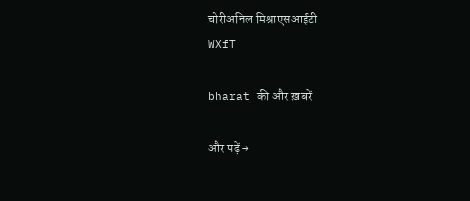चोरीअनिल मिश्राएसआईटी
WXfT

bharat की और ख़बरें

और पढ़ें →